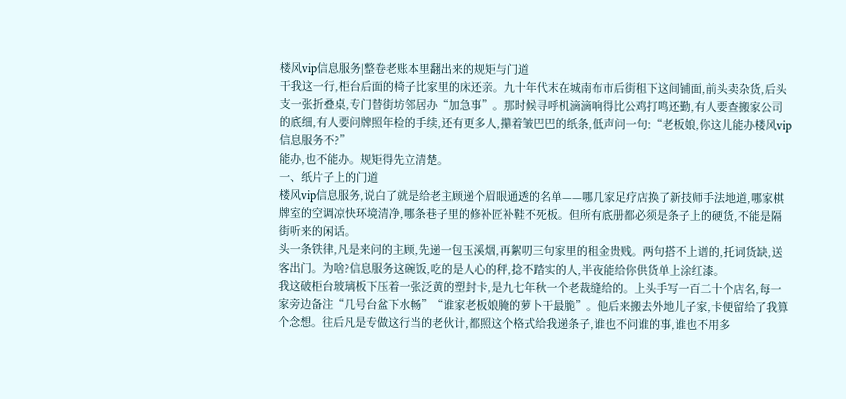楼风vip信息服务|整卷老账本里翻出来的规矩与门道
干我这一行,柜台后面的椅子比家里的床还亲。九十年代末在城南布市后街租下这间铺面,前头卖杂货,后头支一张折叠桌,专门替街坊邻居办“加急事”。那时候寻呼机滴滴响得比公鸡打鸣还勤,有人要查搬家公司的底细,有人要问牌照年检的手续,还有更多人,攥着皱巴巴的纸条,低声问一句:“老板娘,你这儿能办楼风vip信息服务不?”
能办,也不能办。规矩得先立清楚。
一、纸片子上的门道
楼风vip信息服务,说白了就是给老主顾递个眉眼通透的名单——哪几家足疗店换了新技师手法地道,哪家棋牌室的空调凉快环境清净,哪条巷子里的修补匠补鞋不死板。但所有底册都必须是条子上的硬货,不能是隔街听来的闲话。
头一条铁律,凡是来问的主顾,先递一包玉溪烟,再絮叨三句家里的租金贵贱。两句搭不上谱的,托词货缺,送客出门。为啥?信息服务这碗饭,吃的是人心的秤,捻不踏实的人,半夜能给你供货单上涂红漆。
我这破柜台玻璃板下压着一张泛黄的塑封卡,是九七年秋一个老裁缝给的。上头手写一百二十个店名,每一家旁边备注“几号台盆下水畅”“谁家老板娘腌的萝卜干最脆”。他后来搬去外地儿子家,卡便留给了我算个念想。往后凡是专做这行当的老伙计,都照这个格式给我递条子,谁也不问谁的事,谁也不用多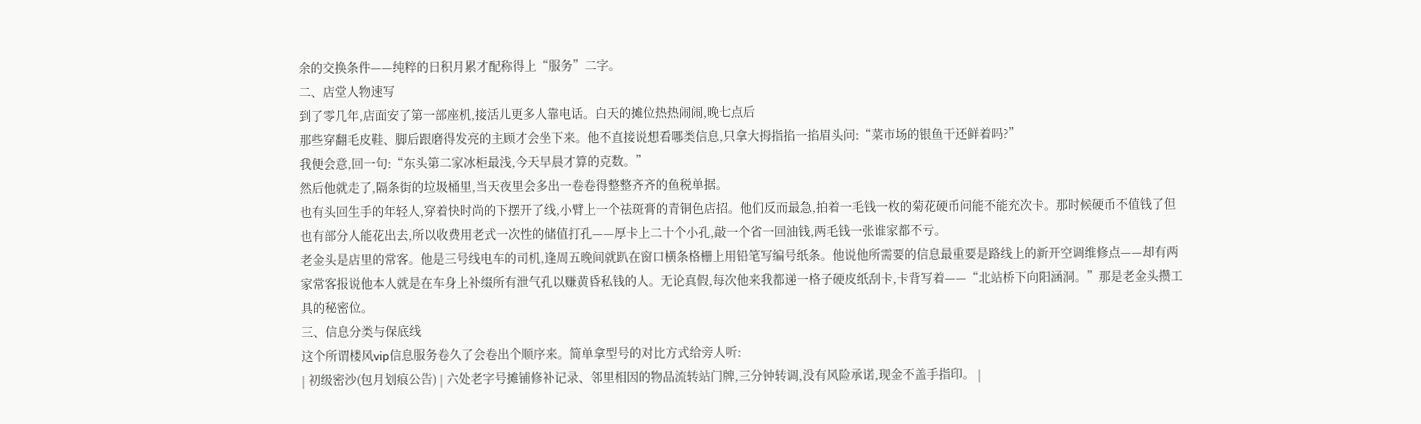余的交换条件——纯粹的日积月累才配称得上“服务”二字。
二、店堂人物速写
到了零几年,店面安了第一部座机,接活儿更多人靠电话。白天的摊位热热闹闹,晚七点后
那些穿翻毛皮鞋、脚后跟磨得发亮的主顾才会坐下来。他不直接说想看哪类信息,只拿大拇指掐一掐眉头问:“菜市场的银鱼干还鲜着吗?”
我便会意,回一句:“东头第二家冰柜最浅,今天早晨才算的克数。”
然后他就走了,隔条街的垃圾桶里,当天夜里会多出一卷卷得整整齐齐的鱼税单据。
也有头回生手的年轻人,穿着快时尚的下摆开了线,小臂上一个祛斑膏的青铜色店招。他们反而最急,拍着一毛钱一枚的菊花硬币问能不能充次卡。那时候硬币不值钱了但也有部分人能花出去,所以收费用老式一次性的储值打孔——厚卡上二十个小孔,敲一个省一回油钱,两毛钱一张谁家都不亏。
老金头是店里的常客。他是三号线电车的司机,逢周五晚间就趴在窗口横条格栅上用铅笔写编号纸条。他说他所需要的信息最重要是路线上的新开空调维修点——却有两家常客报说他本人就是在车身上补缀所有泄气孔以赚黄昏私钱的人。无论真假,每次他来我都递一格子硬皮纸刮卡,卡背写着——“北站桥下向阳涵洞。”那是老金头攒工具的秘密位。
三、信息分类与保底线
这个所谓楼风vip信息服务卷久了会卷出个顺序来。简单拿型号的对比方式给旁人听:
| 初级密沙(包月划痕公告) | 六处老字号摊铺修补记录、邻里相因的物品流转站门牌,三分钟转调,没有风险承诺,现金不盖手指印。 |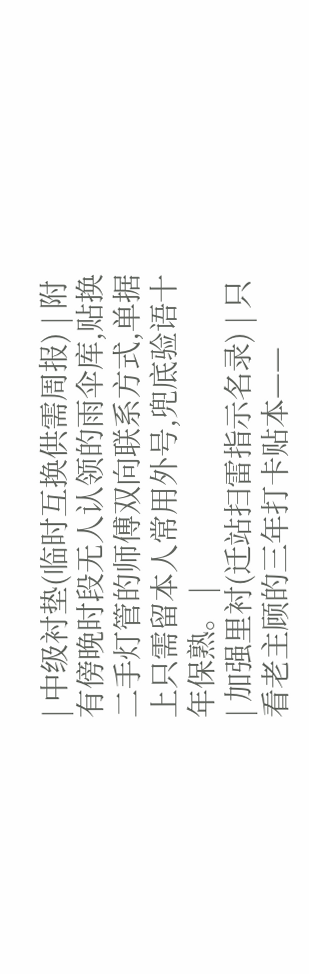| 中级衬垫(临时互换供需周报) | 附有傍晚时段无人认领的雨伞库,贴换二手灯管的师傅双向联系方式,单据上只需留本人常用外号,兜底验语十年保熟。 |
| 加强里衬(迁站扫雷指示名录) | 只看老主顾的三年打卡贴本——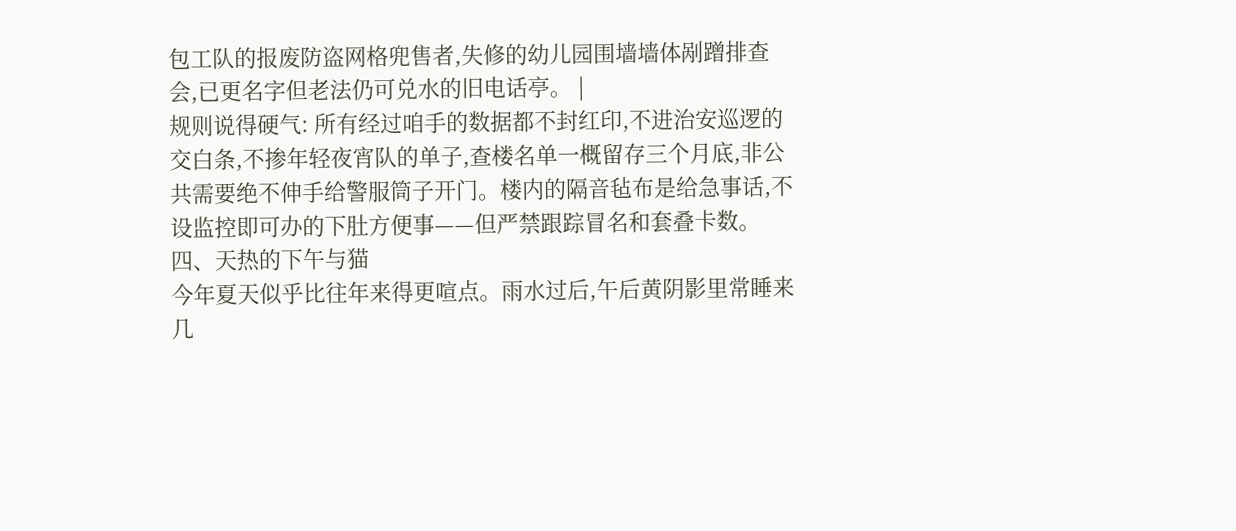包工队的报废防盗网格兜售者,失修的幼儿园围墙墙体剐蹭排查会,已更名字但老法仍可兑水的旧电话亭。 |
规则说得硬气: 所有经过咱手的数据都不封红印,不进治安巡逻的交白条,不掺年轻夜宵队的单子,查楼名单一概留存三个月底,非公共需要绝不伸手给警服筒子开门。楼内的隔音毡布是给急事话,不设监控即可办的下肚方便事——但严禁跟踪冒名和套叠卡数。
四、天热的下午与猫
今年夏天似乎比往年来得更喧点。雨水过后,午后黄阴影里常睡来几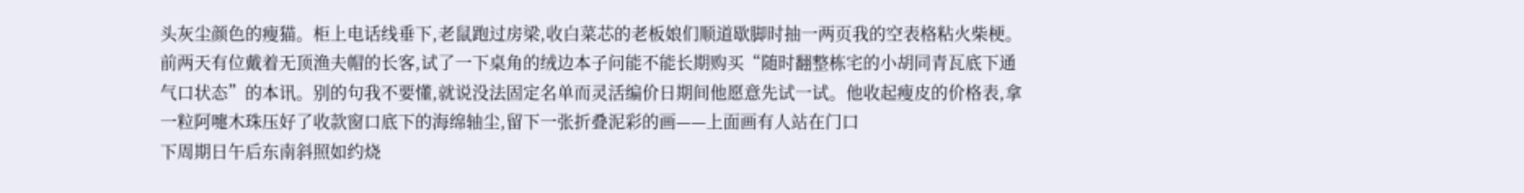头灰尘颜色的瘦猫。柜上电话线垂下,老鼠跑过房梁,收白菜芯的老板娘们顺道歇脚时抽一两页我的空表格粘火柴梗。
前两天有位戴着无顶渔夫帽的长客,试了一下桌角的绒边本子问能不能长期购买“随时翻整栋宅的小胡同青瓦底下通气口状态”的本讯。别的句我不要懂,就说没法固定名单而灵活编价日期间他愿意先试一试。他收起瘦皮的价格表,拿一粒阿嚏木珠压好了收款窗口底下的海绵轴尘,留下一张折叠泥彩的画——上面画有人站在门口
下周期日午后东南斜照如约烧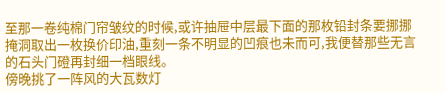至那一卷纯棉门帘皱纹的时候,或许抽屉中层最下面的那枚铅封条要挪挪掩洞取出一枚换价印油,重刻一条不明显的凹痕也未而可,我便替那些无言的石头门磴再封细一档眼线。
傍晚挑了一阵风的大瓦数灯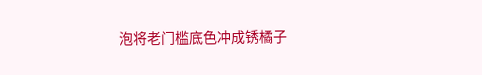泡将老门槛底色冲成锈橘子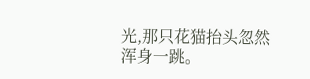光,那只花猫抬头忽然浑身一跳。